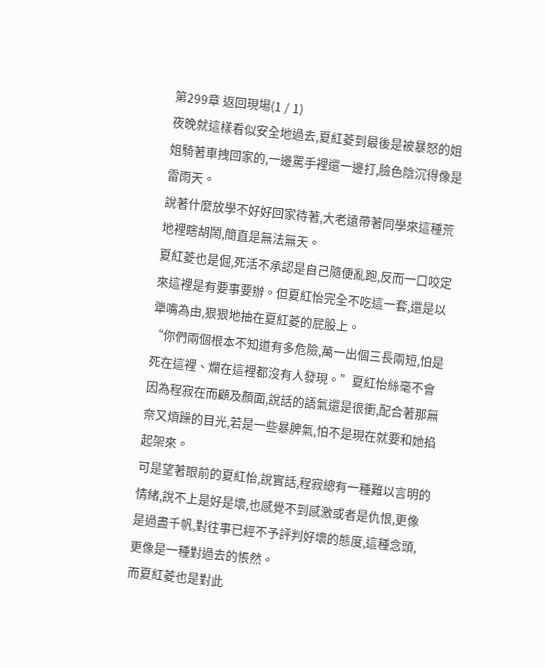第299章 返回現場(1 / 1)
夜晚就這樣看似安全地過去,夏紅菱到最後是被暴怒的姐姐騎著車拽回家的,一邊罵手裡還一邊打,臉色陰沉得像是雷雨天。
說著什麼放學不好好回家待著,大老遠帶著同學來這種荒地裡瞎胡鬧,簡直是無法無天。
夏紅菱也是倔,死活不承認是自己隨便亂跑,反而一口咬定來這裡是有要事要辦。但夏紅怡完全不吃這一套,還是以犟嘴為由,狠狠地抽在夏紅菱的屁股上。
“你們兩個根本不知道有多危險,萬一出個三長兩短,怕是死在這裡、爛在這裡都沒有人發現。”夏紅怡絲毫不會因為程寂在而顧及顏面,說話的語氣還是很衝,配合著那無奈又煩躁的目光,若是一些暴脾氣,怕不是現在就要和她掐起架來。
可是望著眼前的夏紅怡,說實話,程寂總有一種難以言明的情緒,說不上是好是壞,也感覺不到感激或者是仇恨,更像是過盡千帆,對往事已經不予評判好壞的態度,這種念頭,更像是一種對過去的悵然。
而夏紅菱也是對此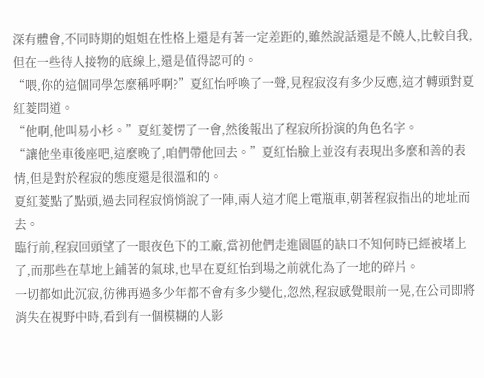深有體會,不同時期的姐姐在性格上還是有著一定差距的,雖然說話還是不饒人,比較自我,但在一些待人接物的底線上,還是值得認可的。
“喂,你的這個同學怎麼稱呼啊?”夏紅怡呼喚了一聲,見程寂沒有多少反應,這才轉頭對夏紅菱問道。
“他啊,他叫易小杉。”夏紅菱愣了一會,然後報出了程寂所扮演的角色名字。
“讓他坐車後座吧,這麼晚了,咱們帶他回去。”夏紅怡臉上並沒有表現出多麼和善的表情,但是對於程寂的態度還是很溫和的。
夏紅菱點了點頭,過去同程寂悄悄說了一陣,兩人這才爬上電瓶車,朝著程寂指出的地址而去。
臨行前,程寂回頭望了一眼夜色下的工廠,當初他們走進園區的缺口不知何時已經被堵上了,而那些在草地上鋪著的氣球,也早在夏紅怡到場之前就化為了一地的碎片。
一切都如此沉寂,彷彿再過多少年都不會有多少變化,忽然,程寂感覺眼前一晃,在公司即將消失在視野中時,看到有一個模糊的人影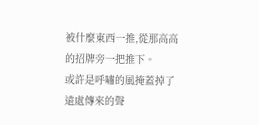被什麼東西一推,從那高高的招牌旁一把推下。
或許是呼嘯的風掩蓋掉了遠處傳來的聲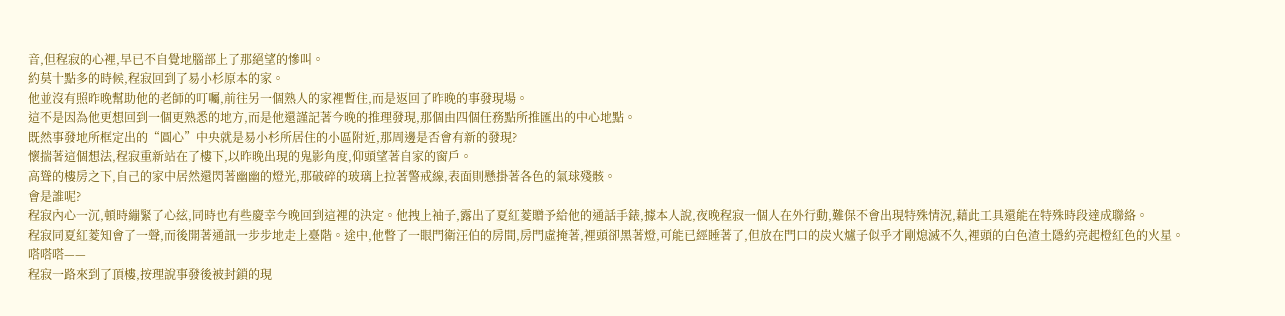音,但程寂的心裡,早已不自覺地腦部上了那絕望的慘叫。
約莫十點多的時候,程寂回到了易小杉原本的家。
他並沒有照昨晚幫助他的老師的叮囑,前往另一個熟人的家裡暫住,而是返回了昨晚的事發現場。
這不是因為他更想回到一個更熟悉的地方,而是他還謹記著今晚的推理發現,那個由四個任務點所推匯出的中心地點。
既然事發地所框定出的“圓心”中央就是易小杉所居住的小區附近,那周邊是否會有新的發現?
懷揣著這個想法,程寂重新站在了樓下,以昨晚出現的鬼影角度,仰頭望著自家的窗戶。
高聳的樓房之下,自己的家中居然還閃著幽幽的燈光,那破碎的玻璃上拉著警戒線,表面則懸掛著各色的氣球殘骸。
會是誰呢?
程寂內心一沉,頓時繃緊了心絃,同時也有些慶幸今晚回到這裡的決定。他拽上袖子,露出了夏紅菱贈予給他的通話手錶,據本人說,夜晚程寂一個人在外行動,難保不會出現特殊情況,藉此工具還能在特殊時段達成聯絡。
程寂同夏紅菱知會了一聲,而後開著通訊一步步地走上臺階。途中,他瞥了一眼門衛汪伯的房間,房門虛掩著,裡頭卻黑著燈,可能已經睡著了,但放在門口的炭火爐子似乎才剛熄滅不久,裡頭的白色渣土隱約亮起橙紅色的火星。
嗒嗒嗒——
程寂一路來到了頂樓,按理說事發後被封鎖的現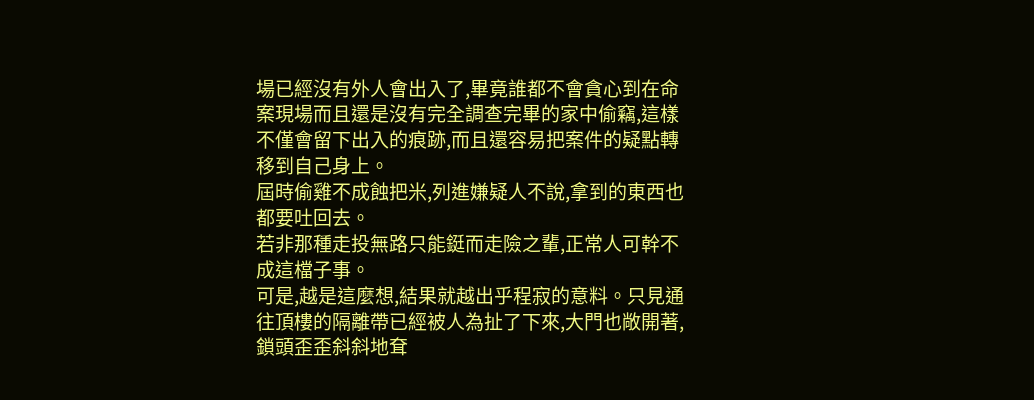場已經沒有外人會出入了,畢竟誰都不會貪心到在命案現場而且還是沒有完全調查完畢的家中偷竊,這樣不僅會留下出入的痕跡,而且還容易把案件的疑點轉移到自己身上。
屆時偷雞不成蝕把米,列進嫌疑人不說,拿到的東西也都要吐回去。
若非那種走投無路只能鋌而走險之輩,正常人可幹不成這檔子事。
可是,越是這麼想,結果就越出乎程寂的意料。只見通往頂樓的隔離帶已經被人為扯了下來,大門也敞開著,鎖頭歪歪斜斜地耷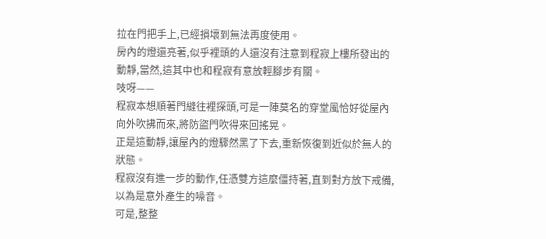拉在門把手上,已經損壞到無法再度使用。
房內的燈還亮著,似乎裡頭的人還沒有注意到程寂上樓所發出的動靜,當然,這其中也和程寂有意放輕腳步有關。
吱呀——
程寂本想順著門縫往裡探頭,可是一陣莫名的穿堂風恰好從屋內向外吹拂而來,將防盜門吹得來回搖晃。
正是這動靜,讓屋內的燈驟然黑了下去,重新恢復到近似於無人的狀態。
程寂沒有進一步的動作,任憑雙方這麼僵持著,直到對方放下戒備,以為是意外產生的噪音。
可是,整整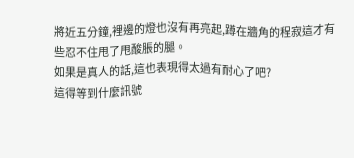將近五分鐘,裡邊的燈也沒有再亮起,蹲在牆角的程寂這才有些忍不住甩了甩酸脹的腿。
如果是真人的話,這也表現得太過有耐心了吧?
這得等到什麼訊號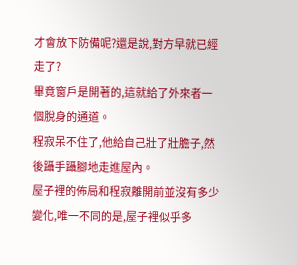才會放下防備呢?還是說,對方早就已經走了?
畢竟窗戶是開著的,這就給了外來者一個脫身的通道。
程寂呆不住了,他給自己壯了壯膽子,然後躡手躡腳地走進屋內。
屋子裡的佈局和程寂離開前並沒有多少變化,唯一不同的是,屋子裡似乎多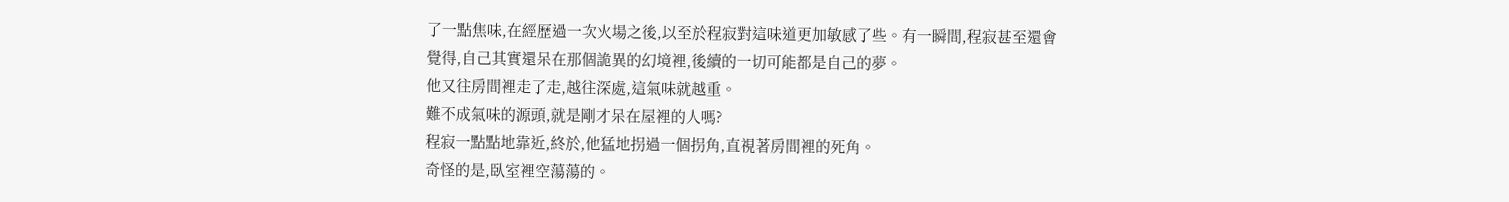了一點焦味,在經歷過一次火場之後,以至於程寂對這味道更加敏感了些。有一瞬間,程寂甚至還會覺得,自己其實還呆在那個詭異的幻境裡,後續的一切可能都是自己的夢。
他又往房間裡走了走,越往深處,這氣味就越重。
難不成氣味的源頭,就是剛才呆在屋裡的人嗎?
程寂一點點地靠近,終於,他猛地拐過一個拐角,直視著房間裡的死角。
奇怪的是,臥室裡空蕩蕩的。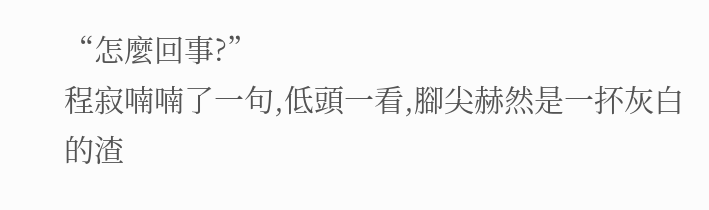“怎麼回事?”
程寂喃喃了一句,低頭一看,腳尖赫然是一抔灰白的渣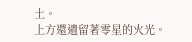土。
上方還遺留著零星的火光。